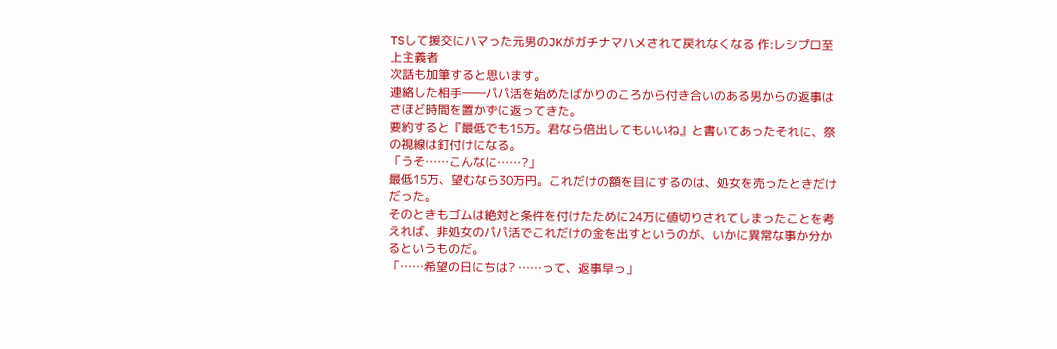TSして援交にハマった元男のJKがガチナマハメされて戻れなくなる 作:レシプロ至上主義者
次話も加筆すると思います。
連絡した相手――パパ活を始めたばかりのころから付き合いのある男からの返事はさほど時間を置かずに返ってきた。
要約すると『最低でも15万。君なら倍出してもいいね』と書いてあったそれに、祭の視線は釘付けになる。
「うそ……こんなに……?」
最低15万、望むなら30万円。これだけの額を目にするのは、処女を売ったときだけだった。
そのときもゴムは絶対と条件を付けたために24万に値切りされてしまったことを考えれば、非処女のパパ活でこれだけの金を出すというのが、いかに異常な事か分かるというものだ。
「……希望の日にちは? ……って、返事早っ」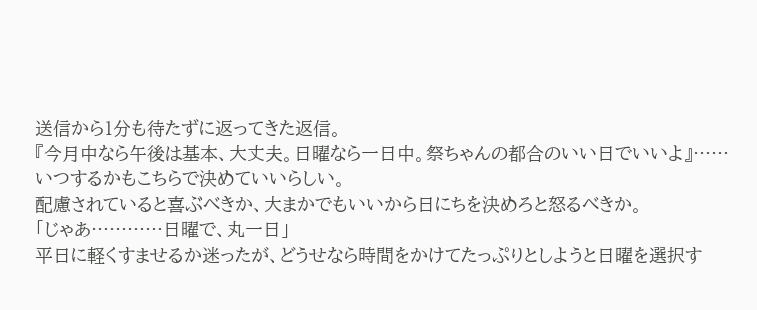送信から1分も待たずに返ってきた返信。
『今月中なら午後は基本、大丈夫。日曜なら一日中。祭ちゃんの都合のいい日でいいよ』……いつするかもこちらで決めていいらしい。
配慮されていると喜ぶべきか、大まかでもいいから日にちを決めろと怒るべきか。
「じゃあ…………日曜で、丸一日」
平日に軽くすませるか迷ったが、どうせなら時間をかけてたっぷりとしようと日曜を選択す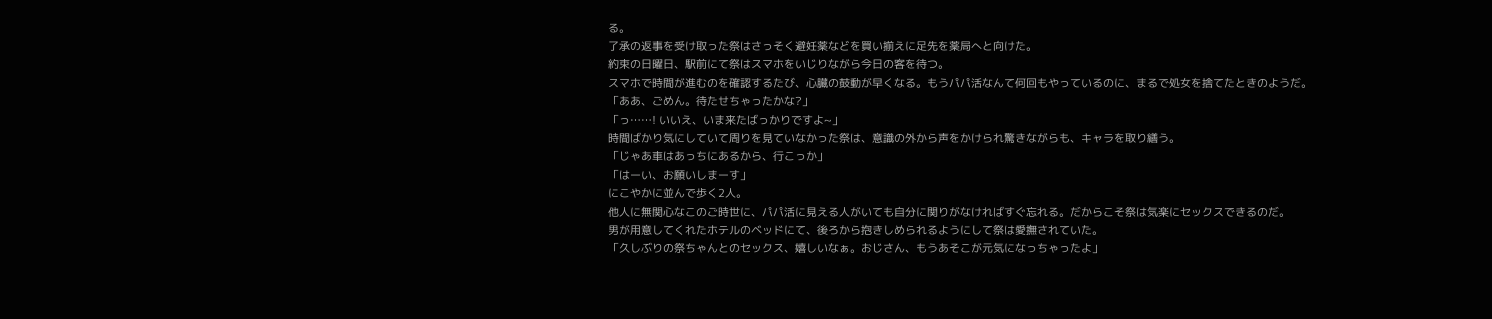る。
了承の返事を受け取った祭はさっそく避妊薬などを買い揃えに足先を薬局へと向けた。
約束の日曜日、駅前にて祭はスマホをいじりながら今日の客を待つ。
スマホで時間が進むのを確認するたび、心臓の鼓動が早くなる。もうパパ活なんて何回もやっているのに、まるで処女を捨てたときのようだ。
「ああ、ごめん。待たせちゃったかな?」
「っ……! いいえ、いま来たばっかりですよ~」
時間ばかり気にしていて周りを見ていなかった祭は、意識の外から声をかけられ驚きながらも、キャラを取り繕う。
「じゃあ車はあっちにあるから、行こっか」
「はーい、お願いしまーす」
にこやかに並んで歩く2人。
他人に無関心なこのご時世に、パパ活に見える人がいても自分に関りがなければすぐ忘れる。だからこそ祭は気楽にセックスできるのだ。
男が用意してくれたホテルのベッドにて、後ろから抱きしめられるようにして祭は愛撫されていた。
「久しぶりの祭ちゃんとのセックス、嬉しいなぁ。おじさん、もうあそこが元気になっちゃったよ」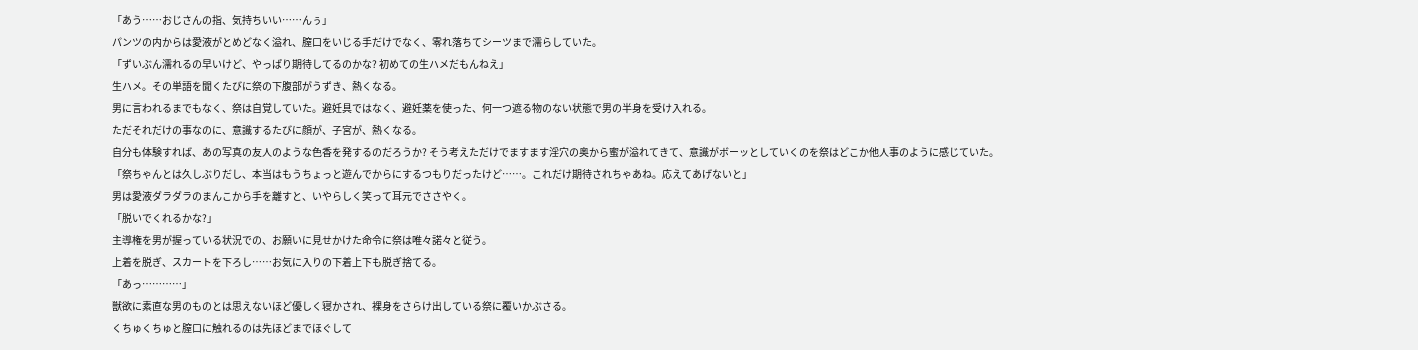「あう……おじさんの指、気持ちいい……んぅ」
パンツの内からは愛液がとめどなく溢れ、膣口をいじる手だけでなく、零れ落ちてシーツまで濡らしていた。
「ずいぶん濡れるの早いけど、やっぱり期待してるのかな? 初めての生ハメだもんねえ」
生ハメ。その単語を聞くたびに祭の下腹部がうずき、熱くなる。
男に言われるまでもなく、祭は自覚していた。避妊具ではなく、避妊薬を使った、何一つ遮る物のない状態で男の半身を受け入れる。
ただそれだけの事なのに、意識するたびに顔が、子宮が、熱くなる。
自分も体験すれば、あの写真の友人のような色香を発するのだろうか? そう考えただけでますます淫穴の奥から蜜が溢れてきて、意識がボーッとしていくのを祭はどこか他人事のように感じていた。
「祭ちゃんとは久しぶりだし、本当はもうちょっと遊んでからにするつもりだったけど……。これだけ期待されちゃあね。応えてあげないと」
男は愛液ダラダラのまんこから手を離すと、いやらしく笑って耳元でささやく。
「脱いでくれるかな?」
主導権を男が握っている状況での、お願いに見せかけた命令に祭は唯々諾々と従う。
上着を脱ぎ、スカートを下ろし……お気に入りの下着上下も脱ぎ捨てる。
「あっ…………」
獣欲に素直な男のものとは思えないほど優しく寝かされ、裸身をさらけ出している祭に覆いかぶさる。
くちゅくちゅと膣口に触れるのは先ほどまでほぐして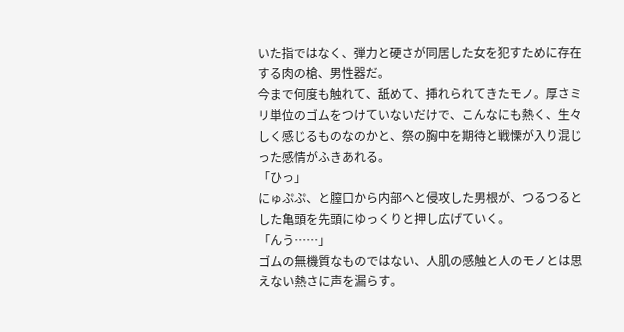いた指ではなく、弾力と硬さが同居した女を犯すために存在する肉の槍、男性器だ。
今まで何度も触れて、舐めて、挿れられてきたモノ。厚さミリ単位のゴムをつけていないだけで、こんなにも熱く、生々しく感じるものなのかと、祭の胸中を期待と戦慄が入り混じった感情がふきあれる。
「ひっ」
にゅぷぷ、と膣口から内部へと侵攻した男根が、つるつるとした亀頭を先頭にゆっくりと押し広げていく。
「んう……」
ゴムの無機質なものではない、人肌の感触と人のモノとは思えない熱さに声を漏らす。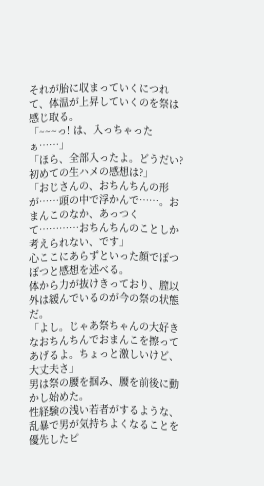それが胎に収まっていくにつれて、体温が上昇していくのを祭は感じ取る。
「~~~っ! は、入っちゃったぁ……」
「ほら、全部入ったよ。どうだい? 初めての生ハメの感想は?」
「おじさんの、おちんちんの形が……頭の中で浮かんで……。おまんこのなか、あっつくて…………おちんちんのことしか考えられない、です」
心ここにあらずといった顔でぽつぽつと感想を述べる。
体から力が抜けきっており、膣以外は緩んでいるのが今の祭の状態だ。
「よし。じゃあ祭ちゃんの大好きなおちんちんでおまんこを擦ってあげるよ。ちょっと激しいけど、大丈夫さ」
男は祭の腰を掴み、腰を前後に動かし始めた。
性経験の浅い若者がするような、乱暴で男が気持ちよくなることを優先したピ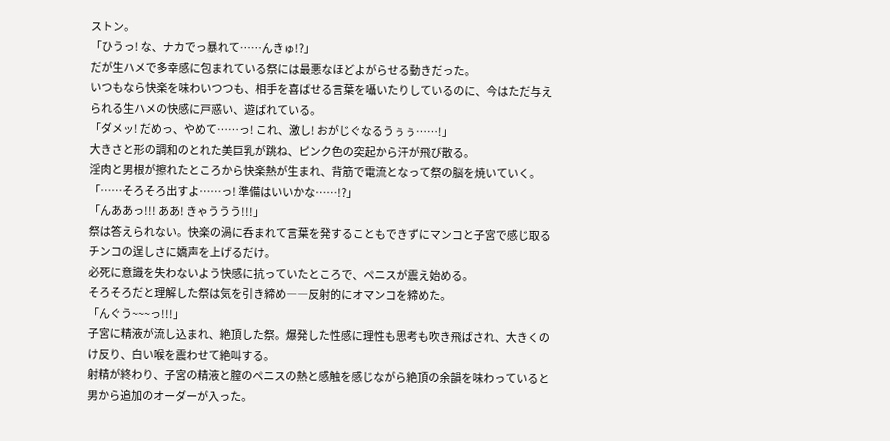ストン。
「ひうっ! な、ナカでっ暴れて……んきゅ!?」
だが生ハメで多幸感に包まれている祭には最悪なほどよがらせる動きだった。
いつもなら快楽を味わいつつも、相手を喜ばせる言葉を囁いたりしているのに、今はただ与えられる生ハメの快感に戸惑い、遊ばれている。
「ダメッ! だめっ、やめて……っ! これ、激し! おがじぐなるうぅぅ……!」
大きさと形の調和のとれた美巨乳が跳ね、ピンク色の突起から汗が飛び散る。
淫肉と男根が擦れたところから快楽熱が生まれ、背筋で電流となって祭の脳を焼いていく。
「……そろそろ出すよ……っ! 準備はいいかな……!?」
「んああっ!!! ああ! きゃううう!!!」
祭は答えられない。快楽の渦に呑まれて言葉を発することもできずにマンコと子宮で感じ取るチンコの逞しさに嬌声を上げるだけ。
必死に意識を失わないよう快感に抗っていたところで、ペニスが震え始める。
そろそろだと理解した祭は気を引き締め――反射的にオマンコを締めた。
「んぐう~~~っ!!!」
子宮に精液が流し込まれ、絶頂した祭。爆発した性感に理性も思考も吹き飛ばされ、大きくのけ反り、白い喉を震わせて絶叫する。
射精が終わり、子宮の精液と膣のペニスの熱と感触を感じながら絶頂の余韻を味わっていると男から追加のオーダーが入った。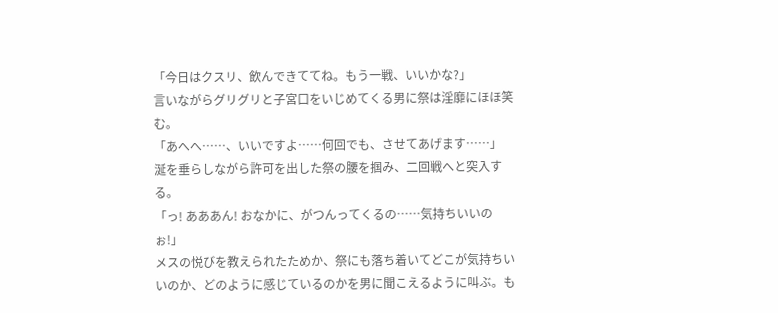「今日はクスリ、飲んできててね。もう一戦、いいかな?」
言いながらグリグリと子宮口をいじめてくる男に祭は淫靡にほほ笑む。
「あへへ……、いいですよ……何回でも、させてあげます……」
涎を垂らしながら許可を出した祭の腰を掴み、二回戦へと突入する。
「っ! あああん! おなかに、がつんってくるの……気持ちいいのぉ!」
メスの悦びを教えられたためか、祭にも落ち着いてどこが気持ちいいのか、どのように感じているのかを男に聞こえるように叫ぶ。も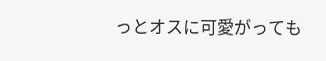っとオスに可愛がっても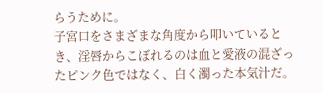らうために。
子宮口をさまざまな角度から叩いているとき、淫唇からこぼれるのは血と愛液の混ざったピンク色ではなく、白く濁った本気汁だ。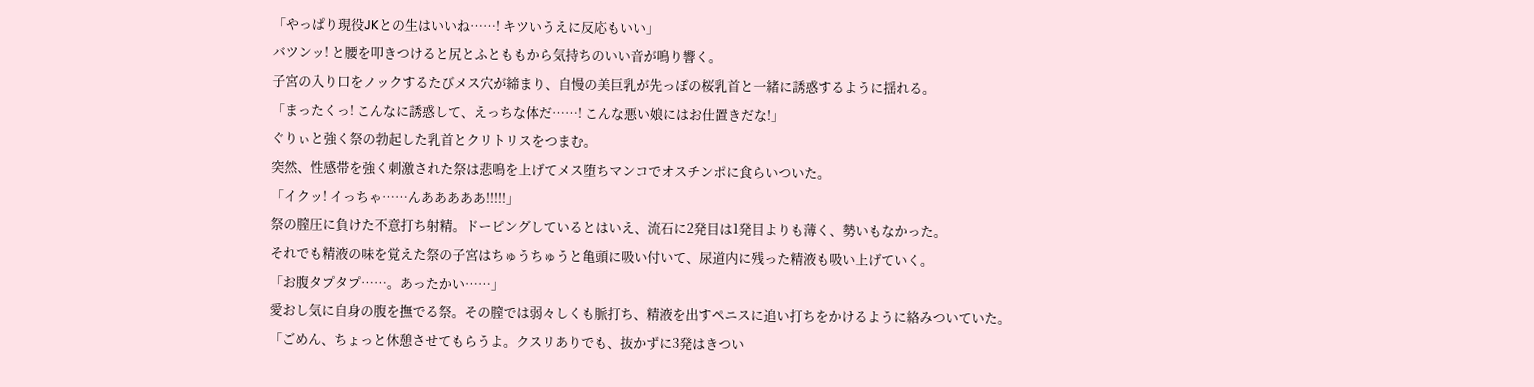「やっぱり現役JKとの生はいいね……! キツいうえに反応もいい」
バツンッ! と腰を叩きつけると尻とふとももから気持ちのいい音が鳴り響く。
子宮の入り口をノックするたびメス穴が締まり、自慢の美巨乳が先っぽの桜乳首と一緒に誘惑するように揺れる。
「まったくっ! こんなに誘惑して、えっちな体だ……! こんな悪い娘にはお仕置きだな!」
ぐりぃと強く祭の勃起した乳首とクリトリスをつまむ。
突然、性感帯を強く刺激された祭は悲鳴を上げてメス堕ちマンコでオスチンポに食らいついた。
「イクッ! イっちゃ……んあああああ!!!!!」
祭の膣圧に負けた不意打ち射精。ドーピングしているとはいえ、流石に2発目は1発目よりも薄く、勢いもなかった。
それでも精液の味を覚えた祭の子宮はちゅうちゅうと亀頭に吸い付いて、尿道内に残った精液も吸い上げていく。
「お腹タプタプ……。あったかい……」
愛おし気に自身の腹を撫でる祭。その膣では弱々しくも脈打ち、精液を出すペニスに追い打ちをかけるように絡みついていた。
「ごめん、ちょっと休憩させてもらうよ。クスリありでも、抜かずに3発はきつい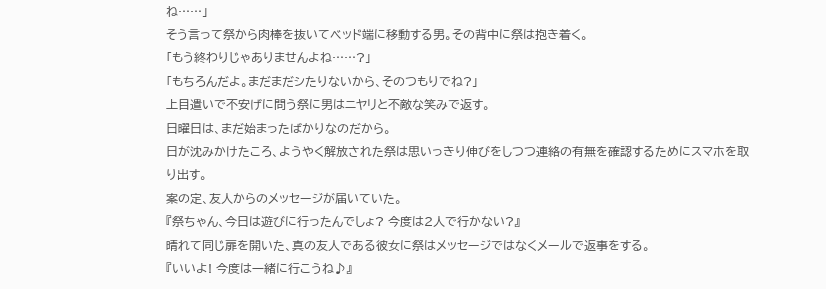ね……」
そう言って祭から肉棒を抜いてベッド端に移動する男。その背中に祭は抱き着く。
「もう終わりじゃありませんよね……?」
「もちろんだよ。まだまだシたりないから、そのつもりでね?」
上目遣いで不安げに問う祭に男はニヤリと不敵な笑みで返す。
日曜日は、まだ始まったばかりなのだから。
日が沈みかけたころ、ようやく解放された祭は思いっきり伸びをしつつ連絡の有無を確認するためにスマホを取り出す。
案の定、友人からのメッセージが届いていた。
『祭ちゃん、今日は遊びに行ったんでしょ? 今度は2人で行かない?』
晴れて同じ扉を開いた、真の友人である彼女に祭はメッセージではなくメールで返事をする。
『いいよ! 今度は一緒に行こうね♪』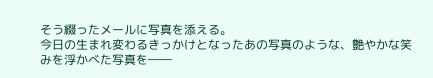そう綴ったメールに写真を添える。
今日の生まれ変わるきっかけとなったあの写真のような、艶やかな笑みを浮かべた写真を――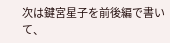次は鍵宮星子を前後編で書いて、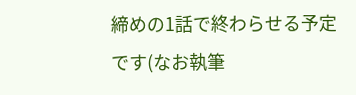締めの1話で終わらせる予定です(なお執筆